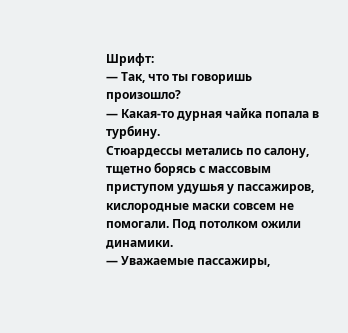Шрифт:
— Так, что ты говоришь произошло?
— Какая-то дурная чайка попала в турбину.
Стюардессы метались по салону, тщетно борясь с массовым приступом удушья у пассажиров, кислородные маски совсем не помогали. Под потолком ожили динамики.
— Уважаемые пассажиры,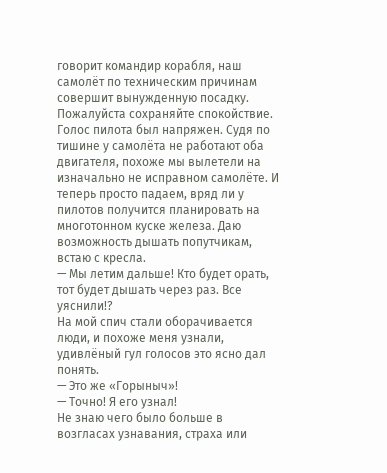говорит командир корабля, наш самолёт по техническим причинам совершит вынужденную посадку. Пожалуйста сохраняйте спокойствие.
Голос пилота был напряжен. Судя по тишине у самолёта не работают оба двигателя, похоже мы вылетели на изначально не исправном самолёте. И теперь просто падаем, вряд ли у пилотов получится планировать на многотонном куске железа. Даю возможность дышать попутчикам, встаю с кресла.
— Мы летим дальше! Кто будет орать, тот будет дышать через раз. Все уяснили!?
На мой спич стали оборачивается люди, и похоже меня узнали, удивлёный гул голосов это ясно дал понять.
— Это же «Горыныч»!
— Точно! Я его узнал!
Не знаю чего было больше в возгласах узнавания, страха или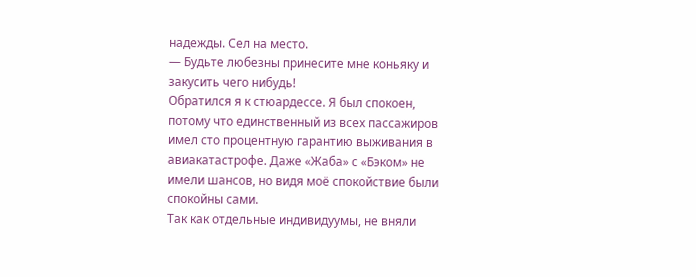надежды. Сел на место.
— Будьте любезны принесите мне коньяку и закусить чего нибудь!
Обратился я к стюардессе. Я был спокоен, потому что единственный из всех пассажиров имел сто процентную гарантию выживания в авиакатастрофе. Даже «Жаба» с «Бэком» не имели шансов, но видя моё спокойствие были спокойны сами.
Так как отдельные индивидуумы, не вняли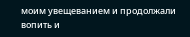моим увещеванием и продолжали вопить и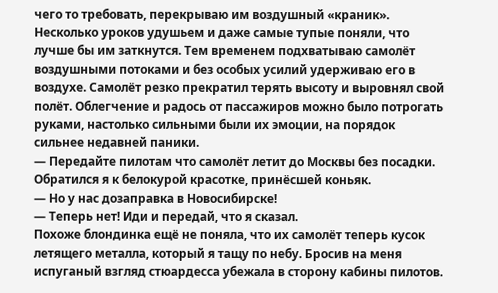чего то требовать, перекрываю им воздушный «краник». Несколько уроков удушьем и даже самые тупые поняли, что лучше бы им заткнутся. Тем временем подхватываю самолёт воздушными потоками и без особых усилий удерживаю его в воздухе. Самолёт резко прекратил терять высоту и выровнял свой полёт. Облегчение и радось от пассажиров можно было потрогать руками, настолько сильными были их эмоции, на порядок сильнее недавней паники.
— Передайте пилотам что самолёт летит до Москвы без посадки.
Обратился я к белокурой красотке, принёсшей коньяк.
— Но у нас дозаправка в Новосибирске!
— Теперь нет! Иди и передай, что я сказал.
Похоже блондинка ещё не поняла, что их самолёт теперь кусок летящего металла, который я тащу по небу. Бросив на меня испуганый взгляд стюардесса убежала в сторону кабины пилотов.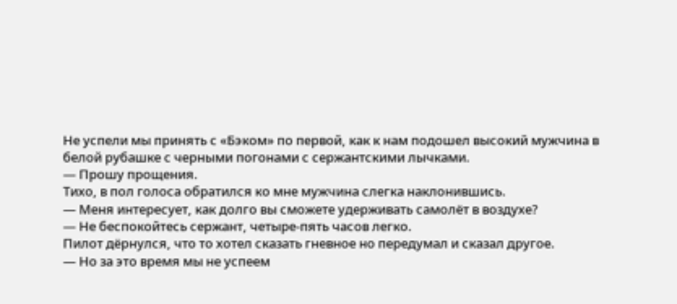Не успели мы принять с «Бэком» по первой, как к нам подошел высокий мужчина в белой рубашке с черными погонами с сержантскими лычками.
— Прошу прощения.
Тихо, в пол голоса обратился ко мне мужчина слегка наклонившись.
— Меня интересует, как долго вы сможете удерживать самолёт в воздухе?
— Не беспокойтесь сержант, четыре-пять часов легко.
Пилот дёрнулся, что то хотел сказать гневное но передумал и сказал другое.
— Но за это время мы не успеем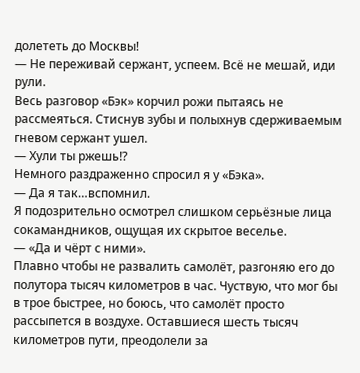долететь до Москвы!
— Не переживай сержант, успеем. Всё не мешай, иди рули.
Весь разговор «Бэк» корчил рожи пытаясь не рассмеяться. Стиснув зубы и полыхнув сдерживаемым гневом сержант ушел.
— Хули ты ржешь!?
Немного раздраженно спросил я у «Бэка».
— Да я так…вспомнил.
Я подозрительно осмотрел слишком серьёзные лица сокамандников, ощущая их скрытое веселье.
— «Да и чёрт с ними».
Плавно чтобы не развалить самолёт, разгоняю его до полутора тысяч километров в час. Чуствую, что мог бы в трое быстрее, но боюсь, что самолёт просто рассыпется в воздухе. Оставшиеся шесть тысяч километров пути, преодолели за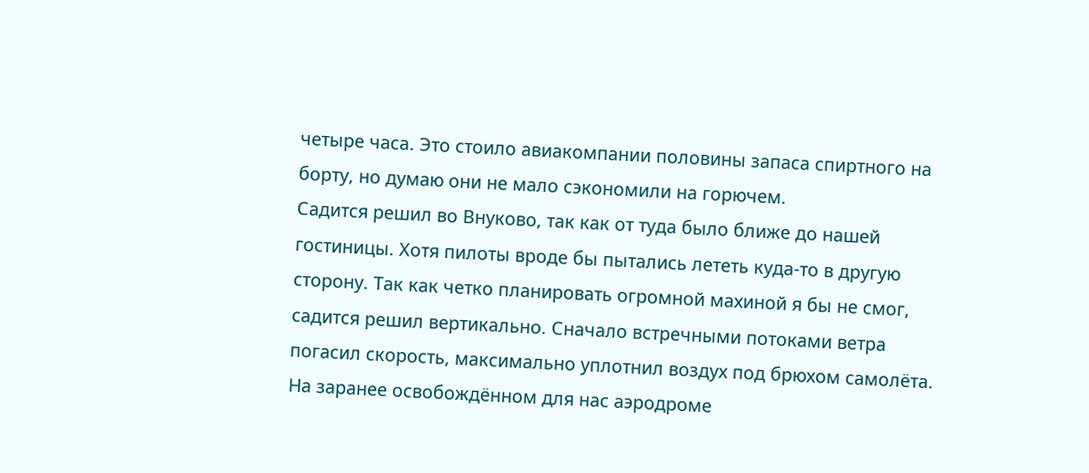четыре часа. Это стоило авиакомпании половины запаса спиртного на борту, но думаю они не мало сэкономили на горючем.
Садится решил во Внуково, так как от туда было ближе до нашей гостиницы. Хотя пилоты вроде бы пытались лететь куда-то в другую сторону. Так как четко планировать огромной махиной я бы не смог, садится решил вертикально. Сначало встречными потоками ветра погасил скорость, максимально уплотнил воздух под брюхом самолёта.
На заранее освобождённом для нас аэродроме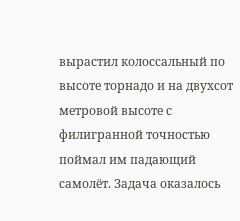вырастил колоссальный по высоте торнадо и на двухсот метровой высоте с филигранной точностью поймал им падающий самолёт. Задача оказалось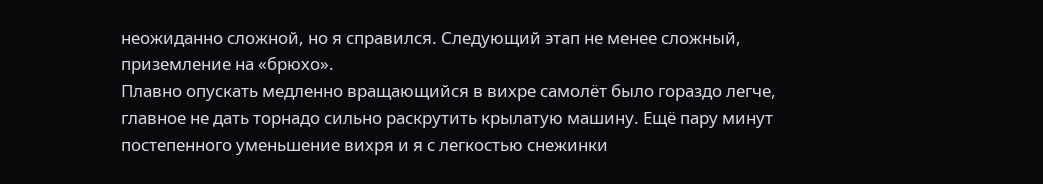неожиданно сложной, но я справился. Следующий этап не менее сложный, приземление на «брюхо».
Плавно опускать медленно вращающийся в вихре самолёт было гораздо легче, главное не дать торнадо сильно раскрутить крылатую машину. Ещё пару минут постепенного уменьшение вихря и я с легкостью снежинки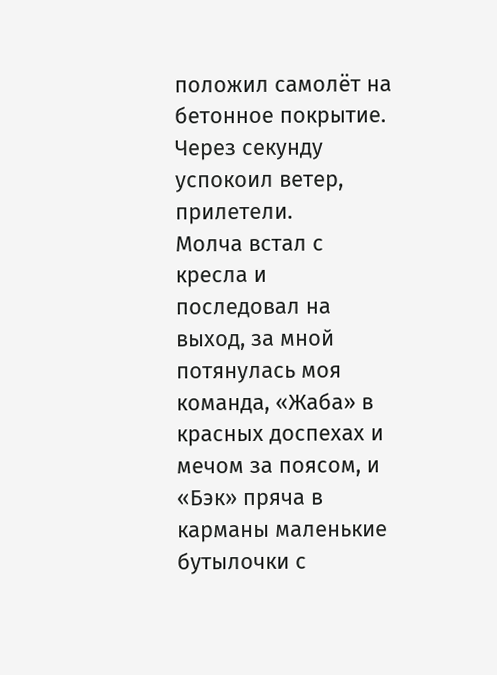положил самолёт на бетонное покрытие. Через секунду успокоил ветер, прилетели.
Молча встал с кресла и последовал на выход, за мной потянулась моя команда, «Жаба» в красных доспехах и мечом за поясом, и «Бэк» пряча в карманы маленькие бутылочки с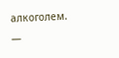алкоголем.
—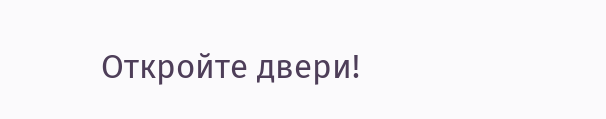Откройте двери!